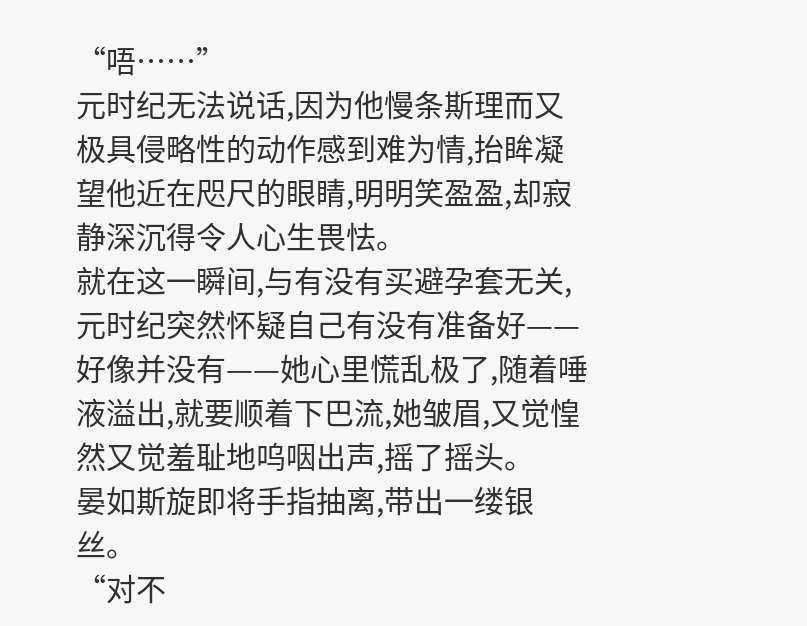“唔……”
元时纪无法说话,因为他慢条斯理而又极具侵略性的动作感到难为情,抬眸凝望他近在咫尺的眼睛,明明笑盈盈,却寂静深沉得令人心生畏怯。
就在这一瞬间,与有没有买避孕套无关,元时纪突然怀疑自己有没有准备好——好像并没有——她心里慌乱极了,随着唾液溢出,就要顺着下巴流,她皱眉,又觉惶然又觉羞耻地呜咽出声,摇了摇头。
晏如斯旋即将手指抽离,带出一缕银丝。
“对不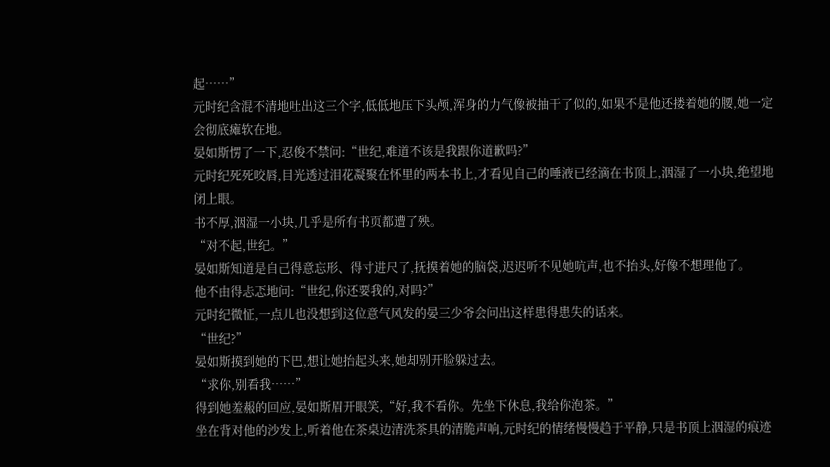起……”
元时纪含混不清地吐出这三个字,低低地压下头颅,浑身的力气像被抽干了似的,如果不是他还搂着她的腰,她一定会彻底瘫软在地。
晏如斯愣了一下,忍俊不禁问:“世纪,难道不该是我跟你道歉吗?”
元时纪死死咬唇,目光透过泪花凝聚在怀里的两本书上,才看见自己的唾液已经滴在书顶上,洇湿了一小块,绝望地闭上眼。
书不厚,洇湿一小块,几乎是所有书页都遭了殃。
“对不起,世纪。”
晏如斯知道是自己得意忘形、得寸进尺了,抚摸着她的脑袋,迟迟听不见她吭声,也不抬头,好像不想理他了。
他不由得忐忑地问:“世纪,你还要我的,对吗?”
元时纪微怔,一点儿也没想到这位意气风发的晏三少爷会问出这样患得患失的话来。
“世纪?”
晏如斯摸到她的下巴,想让她抬起头来,她却别开脸躲过去。
“求你,别看我……”
得到她羞赧的回应,晏如斯眉开眼笑,“好,我不看你。先坐下休息,我给你泡茶。”
坐在背对他的沙发上,听着他在茶桌边清洗茶具的清脆声响,元时纪的情绪慢慢趋于平静,只是书顶上洇湿的痕迹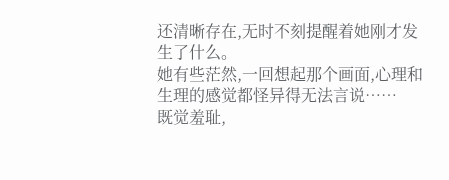还清晰存在,无时不刻提醒着她刚才发生了什么。
她有些茫然,一回想起那个画面,心理和生理的感觉都怪异得无法言说……
既觉羞耻,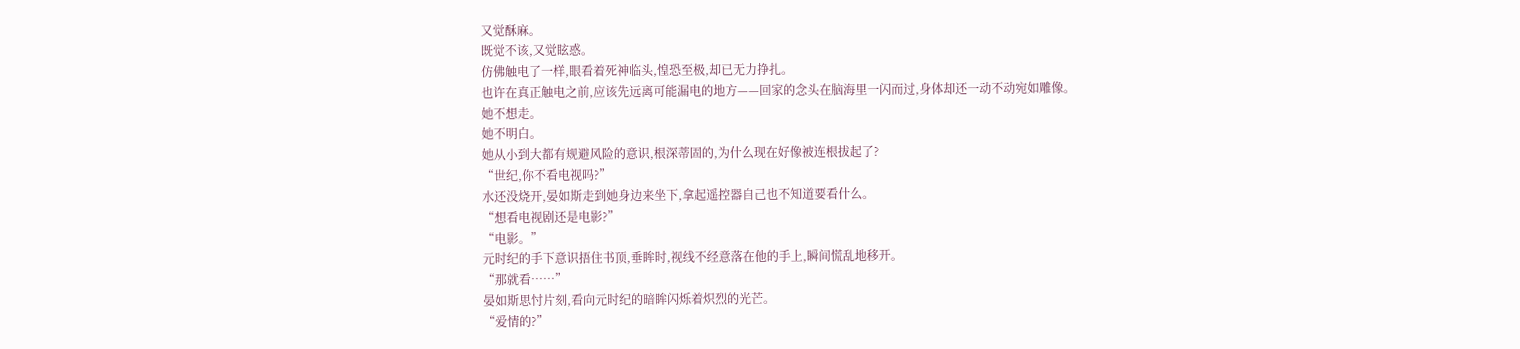又觉酥麻。
既觉不该,又觉眩惑。
仿佛触电了一样,眼看着死神临头,惶恐至极,却已无力挣扎。
也许在真正触电之前,应该先远离可能漏电的地方——回家的念头在脑海里一闪而过,身体却还一动不动宛如雕像。
她不想走。
她不明白。
她从小到大都有规避风险的意识,根深蒂固的,为什么现在好像被连根拔起了?
“世纪,你不看电视吗?”
水还没烧开,晏如斯走到她身边来坐下,拿起遥控器自己也不知道要看什么。
“想看电视剧还是电影?”
“电影。”
元时纪的手下意识捂住书顶,垂眸时,视线不经意落在他的手上,瞬间慌乱地移开。
“那就看……”
晏如斯思忖片刻,看向元时纪的暗眸闪烁着炽烈的光芒。
“爱情的?”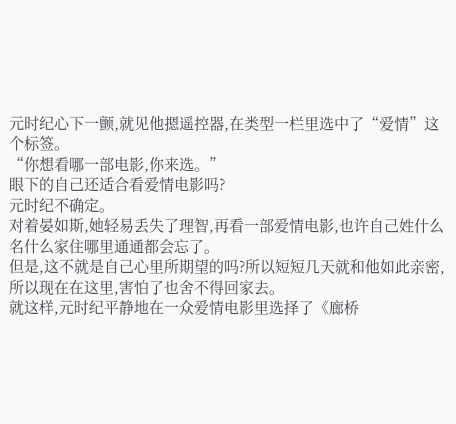元时纪心下一颤,就见他摁遥控器,在类型一栏里选中了“爱情”这个标签。
“你想看哪一部电影,你来选。”
眼下的自己还适合看爱情电影吗?
元时纪不确定。
对着晏如斯,她轻易丢失了理智,再看一部爱情电影,也许自己姓什么名什么家住哪里通通都会忘了。
但是,这不就是自己心里所期望的吗?所以短短几天就和他如此亲密,所以现在在这里,害怕了也舍不得回家去。
就这样,元时纪平静地在一众爱情电影里选择了《廊桥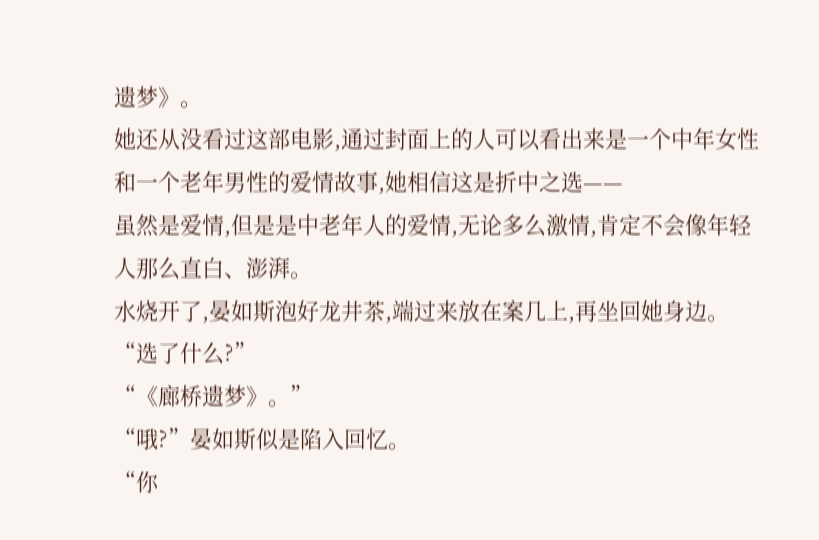遗梦》。
她还从没看过这部电影,通过封面上的人可以看出来是一个中年女性和一个老年男性的爱情故事,她相信这是折中之选——
虽然是爱情,但是是中老年人的爱情,无论多么激情,肯定不会像年轻人那么直白、澎湃。
水烧开了,晏如斯泡好龙井茶,端过来放在案几上,再坐回她身边。
“选了什么?”
“《廊桥遗梦》。”
“哦?”晏如斯似是陷入回忆。
“你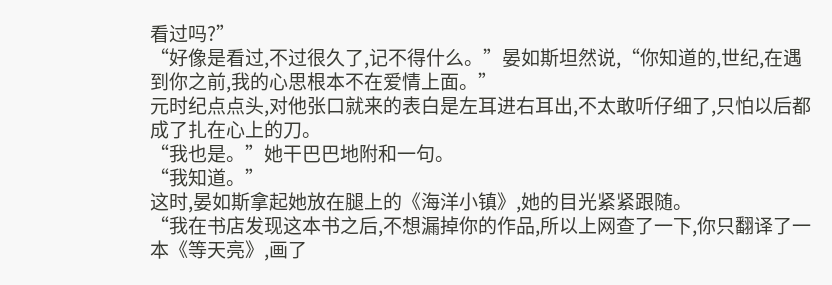看过吗?”
“好像是看过,不过很久了,记不得什么。”晏如斯坦然说,“你知道的,世纪,在遇到你之前,我的心思根本不在爱情上面。”
元时纪点点头,对他张口就来的表白是左耳进右耳出,不太敢听仔细了,只怕以后都成了扎在心上的刀。
“我也是。”她干巴巴地附和一句。
“我知道。”
这时,晏如斯拿起她放在腿上的《海洋小镇》,她的目光紧紧跟随。
“我在书店发现这本书之后,不想漏掉你的作品,所以上网查了一下,你只翻译了一本《等天亮》,画了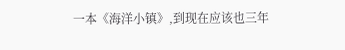一本《海洋小镇》,到现在应该也三年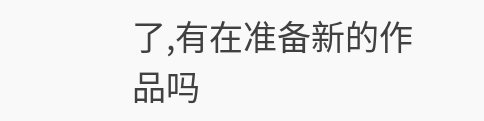了,有在准备新的作品吗